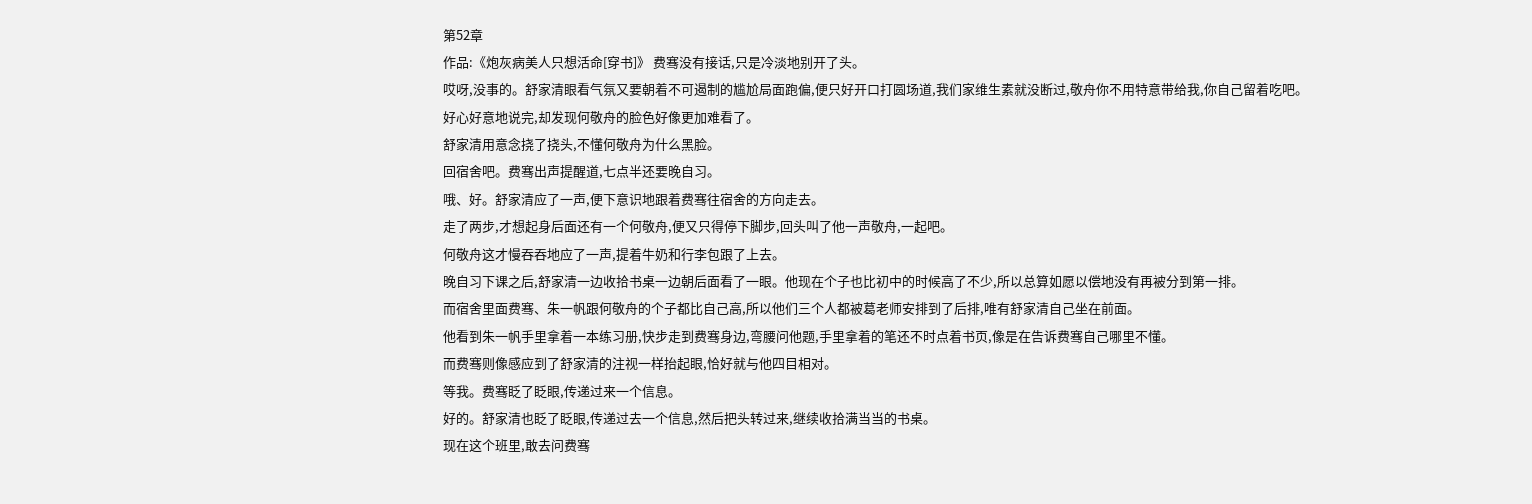第52章
作品:《炮灰病美人只想活命[穿书]》 费骞没有接话,只是冷淡地别开了头。
哎呀,没事的。舒家清眼看气氛又要朝着不可遏制的尴尬局面跑偏,便只好开口打圆场道,我们家维生素就没断过,敬舟你不用特意带给我,你自己留着吃吧。
好心好意地说完,却发现何敬舟的脸色好像更加难看了。
舒家清用意念挠了挠头,不懂何敬舟为什么黑脸。
回宿舍吧。费骞出声提醒道,七点半还要晚自习。
哦、好。舒家清应了一声,便下意识地跟着费骞往宿舍的方向走去。
走了两步,才想起身后面还有一个何敬舟,便又只得停下脚步,回头叫了他一声敬舟,一起吧。
何敬舟这才慢吞吞地应了一声,提着牛奶和行李包跟了上去。
晚自习下课之后,舒家清一边收拾书桌一边朝后面看了一眼。他现在个子也比初中的时候高了不少,所以总算如愿以偿地没有再被分到第一排。
而宿舍里面费骞、朱一帆跟何敬舟的个子都比自己高,所以他们三个人都被葛老师安排到了后排,唯有舒家清自己坐在前面。
他看到朱一帆手里拿着一本练习册,快步走到费骞身边,弯腰问他题,手里拿着的笔还不时点着书页,像是在告诉费骞自己哪里不懂。
而费骞则像感应到了舒家清的注视一样抬起眼,恰好就与他四目相对。
等我。费骞眨了眨眼,传递过来一个信息。
好的。舒家清也眨了眨眼,传递过去一个信息,然后把头转过来,继续收拾满当当的书桌。
现在这个班里,敢去问费骞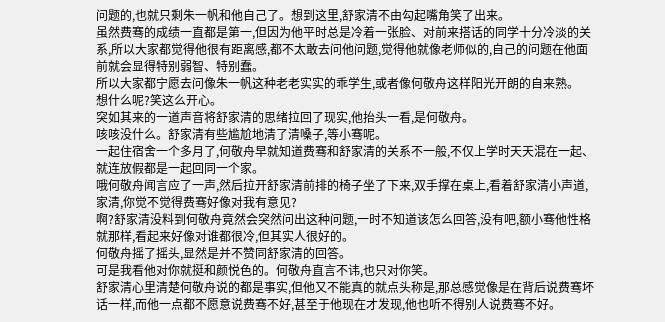问题的,也就只剩朱一帆和他自己了。想到这里,舒家清不由勾起嘴角笑了出来。
虽然费骞的成绩一直都是第一,但因为他平时总是冷着一张脸、对前来搭话的同学十分冷淡的关系,所以大家都觉得他很有距离感,都不太敢去问他问题,觉得他就像老师似的,自己的问题在他面前就会显得特别弱智、特别蠢。
所以大家都宁愿去问像朱一帆这种老老实实的乖学生,或者像何敬舟这样阳光开朗的自来熟。
想什么呢?笑这么开心。
突如其来的一道声音将舒家清的思绪拉回了现实,他抬头一看,是何敬舟。
咳咳没什么。舒家清有些尴尬地清了清嗓子,等小骞呢。
一起住宿舍一个多月了,何敬舟早就知道费骞和舒家清的关系不一般,不仅上学时天天混在一起、就连放假都是一起回同一个家。
哦何敬舟闻言应了一声,然后拉开舒家清前排的椅子坐了下来,双手撑在桌上,看着舒家清小声道,家清,你觉不觉得费骞好像对我有意见?
啊?舒家清没料到何敬舟竟然会突然问出这种问题,一时不知道该怎么回答,没有吧,额小骞他性格就那样,看起来好像对谁都很冷,但其实人很好的。
何敬舟摇了摇头,显然是并不赞同舒家清的回答。
可是我看他对你就挺和颜悦色的。何敬舟直言不讳,也只对你笑。
舒家清心里清楚何敬舟说的都是事实,但他又不能真的就点头称是,那总感觉像是在背后说费骞坏话一样,而他一点都不愿意说费骞不好,甚至于他现在才发现,他也听不得别人说费骞不好。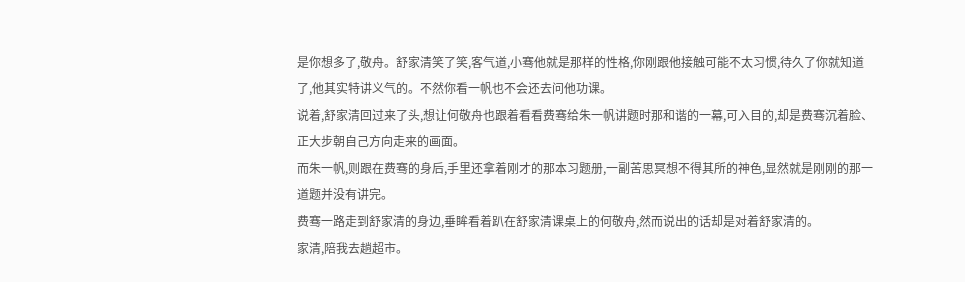是你想多了,敬舟。舒家清笑了笑,客气道,小骞他就是那样的性格,你刚跟他接触可能不太习惯,待久了你就知道了,他其实特讲义气的。不然你看一帆也不会还去问他功课。
说着,舒家清回过来了头,想让何敬舟也跟着看看费骞给朱一帆讲题时那和谐的一幕,可入目的,却是费骞沉着脸、正大步朝自己方向走来的画面。
而朱一帆,则跟在费骞的身后,手里还拿着刚才的那本习题册,一副苦思冥想不得其所的神色,显然就是刚刚的那一道题并没有讲完。
费骞一路走到舒家清的身边,垂眸看着趴在舒家清课桌上的何敬舟,然而说出的话却是对着舒家清的。
家清,陪我去趟超市。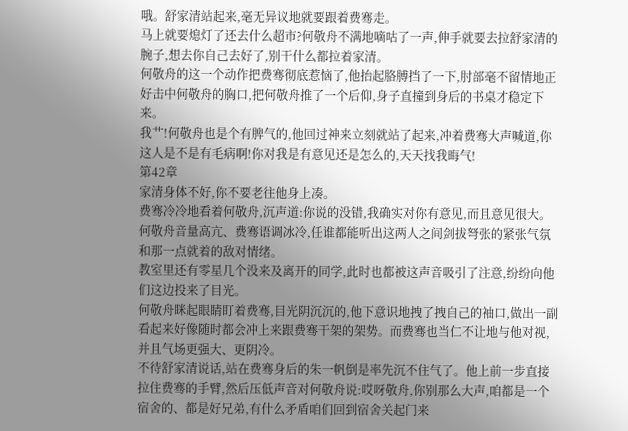哦。舒家清站起来,毫无异议地就要跟着费骞走。
马上就要熄灯了还去什么超市?何敬舟不满地嘀咕了一声,伸手就要去拉舒家清的腕子,想去你自己去好了,别干什么都拉着家清。
何敬舟的这一个动作把费骞彻底惹恼了,他抬起胳膊挡了一下,肘部毫不留情地正好击中何敬舟的胸口,把何敬舟推了一个后仰,身子直撞到身后的书桌才稳定下来。
我艹!何敬舟也是个有脾气的,他回过神来立刻就站了起来,冲着费骞大声喊道,你这人是不是有毛病啊!你对我是有意见还是怎么的,天天找我晦气!
第42章
家清身体不好,你不要老往他身上凑。
费骞冷冷地看着何敬舟,沉声道:你说的没错,我确实对你有意见,而且意见很大。
何敬舟音量高亢、费骞语调冰冷,任谁都能听出这两人之间剑拔弩张的紧张气氛和那一点就着的敌对情绪。
教室里还有零星几个没来及离开的同学,此时也都被这声音吸引了注意,纷纷向他们这边投来了目光。
何敬舟眯起眼睛盯着费骞,目光阴沉沉的,他下意识地拽了拽自己的袖口,做出一副看起来好像随时都会冲上来跟费骞干架的架势。而费骞也当仁不让地与他对视,并且气场更强大、更阴冷。
不待舒家清说话,站在费骞身后的朱一帆倒是率先沉不住气了。他上前一步直接拉住费骞的手臂,然后压低声音对何敬舟说:哎呀敬舟,你别那么大声,咱都是一个宿舍的、都是好兄弟,有什么矛盾咱们回到宿舍关起门来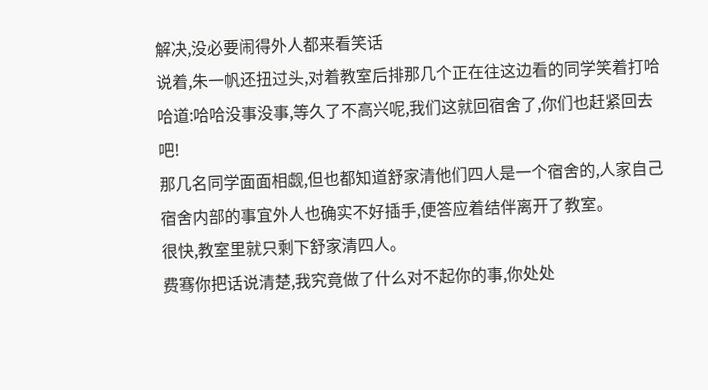解决,没必要闹得外人都来看笑话
说着,朱一帆还扭过头,对着教室后排那几个正在往这边看的同学笑着打哈哈道:哈哈没事没事,等久了不高兴呢,我们这就回宿舍了,你们也赶紧回去吧!
那几名同学面面相觑,但也都知道舒家清他们四人是一个宿舍的,人家自己宿舍内部的事宜外人也确实不好插手,便答应着结伴离开了教室。
很快,教室里就只剩下舒家清四人。
费骞你把话说清楚,我究竟做了什么对不起你的事,你处处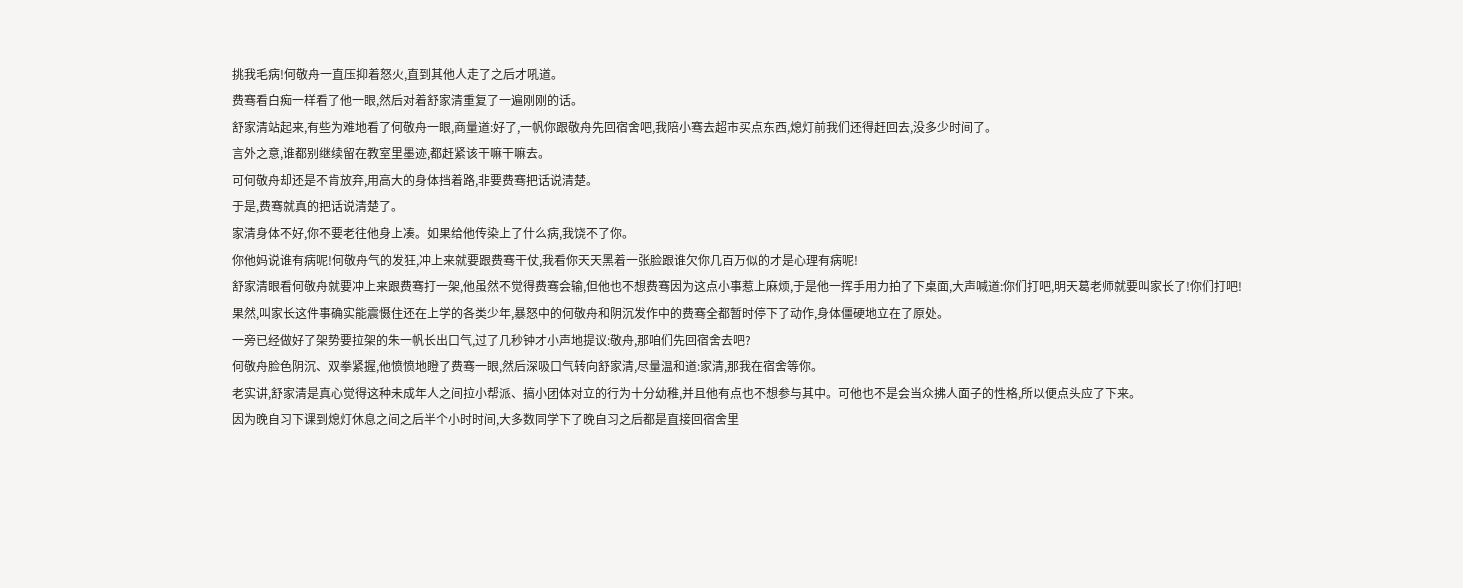挑我毛病!何敬舟一直压抑着怒火,直到其他人走了之后才吼道。
费骞看白痴一样看了他一眼,然后对着舒家清重复了一遍刚刚的话。
舒家清站起来,有些为难地看了何敬舟一眼,商量道:好了,一帆你跟敬舟先回宿舍吧,我陪小骞去超市买点东西,熄灯前我们还得赶回去,没多少时间了。
言外之意,谁都别继续留在教室里墨迹,都赶紧该干嘛干嘛去。
可何敬舟却还是不肯放弃,用高大的身体挡着路,非要费骞把话说清楚。
于是,费骞就真的把话说清楚了。
家清身体不好,你不要老往他身上凑。如果给他传染上了什么病,我饶不了你。
你他妈说谁有病呢!何敬舟气的发狂,冲上来就要跟费骞干仗,我看你天天黑着一张脸跟谁欠你几百万似的才是心理有病呢!
舒家清眼看何敬舟就要冲上来跟费骞打一架,他虽然不觉得费骞会输,但他也不想费骞因为这点小事惹上麻烦,于是他一挥手用力拍了下桌面,大声喊道:你们打吧,明天葛老师就要叫家长了!你们打吧!
果然,叫家长这件事确实能震慑住还在上学的各类少年,暴怒中的何敬舟和阴沉发作中的费骞全都暂时停下了动作,身体僵硬地立在了原处。
一旁已经做好了架势要拉架的朱一帆长出口气,过了几秒钟才小声地提议:敬舟,那咱们先回宿舍去吧?
何敬舟脸色阴沉、双拳紧握,他愤愤地瞪了费骞一眼,然后深吸口气转向舒家清,尽量温和道:家清,那我在宿舍等你。
老实讲,舒家清是真心觉得这种未成年人之间拉小帮派、搞小团体对立的行为十分幼稚,并且他有点也不想参与其中。可他也不是会当众拂人面子的性格,所以便点头应了下来。
因为晚自习下课到熄灯休息之间之后半个小时时间,大多数同学下了晚自习之后都是直接回宿舍里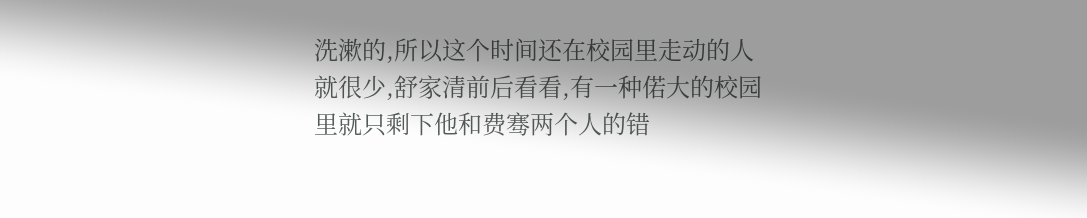洗漱的,所以这个时间还在校园里走动的人就很少,舒家清前后看看,有一种偌大的校园里就只剩下他和费骞两个人的错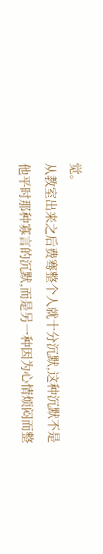觉。
从教室出来之后费骞整个人就十分沉默,这种沉默不是他平时那种寡言的沉默,而是另一种因为心情烦闷而整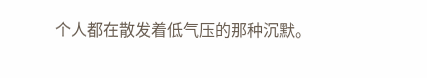个人都在散发着低气压的那种沉默。